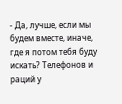- Да, лучше, если мы будем вместе, иначе, где я потом тебя буду искать? Телефонов и раций у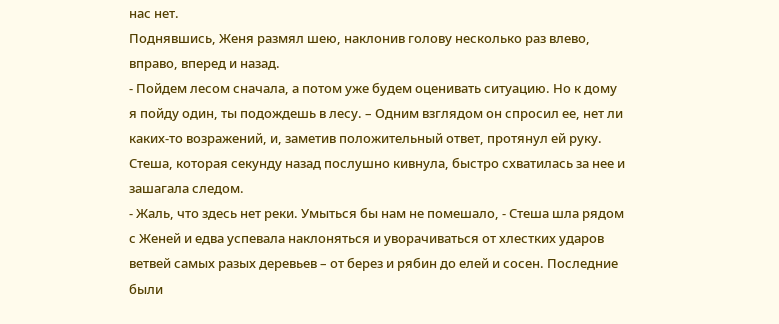нас нет.
Поднявшись, Женя размял шею, наклонив голову несколько раз влево, вправо, вперед и назад.
- Пойдем лесом сначала, а потом уже будем оценивать ситуацию. Но к дому я пойду один, ты подождешь в лесу. – Одним взглядом он спросил ее, нет ли каких-то возражений, и, заметив положительный ответ, протянул ей руку. Стеша, которая секунду назад послушно кивнула, быстро схватилась за нее и зашагала следом.
- Жаль, что здесь нет реки. Умыться бы нам не помешало, - Стеша шла рядом с Женей и едва успевала наклоняться и уворачиваться от хлестких ударов ветвей самых разых деревьев – от берез и рябин до елей и сосен. Последние были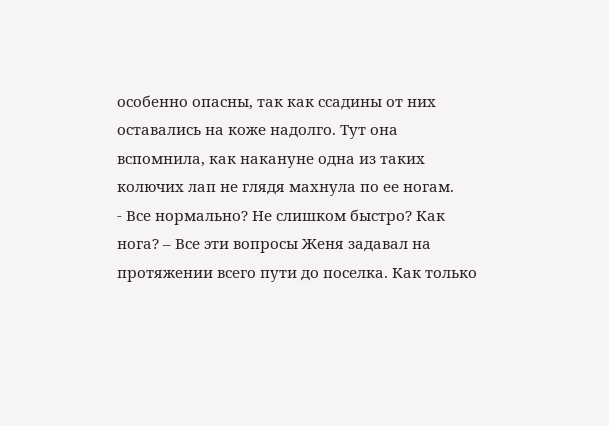особенно опасны, так как ссадины от них оставались на коже надолго. Тут она вспомнила, как накануне одна из таких колючих лап не глядя махнула по ее ногам.
- Все нормально? Не слишком быстро? Как нога? – Все эти вопросы Женя задавал на протяжении всего пути до поселка. Как только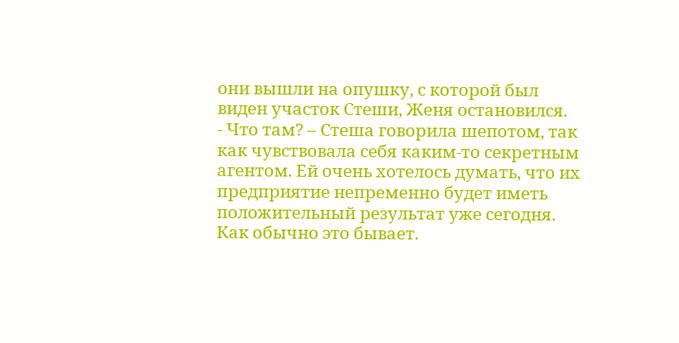они вышли на опушку, с которой был виден участок Стеши, Женя остановился.
- Что там? – Стеша говорила шепотом, так как чувствовала себя каким-то секретным агентом. Ей очень хотелось думать, что их предприятие непременно будет иметь положительный результат уже сегодня. Как обычно это бывает.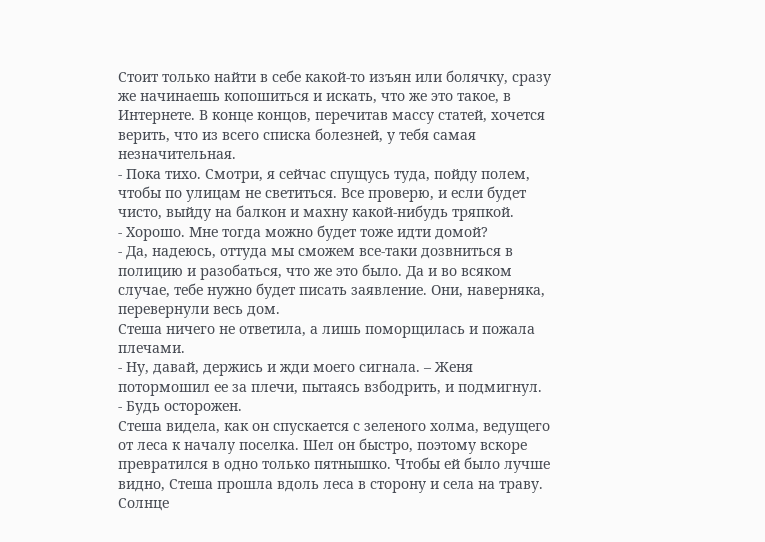Стоит только найти в себе какой-то изъян или болячку, сразу же начинаешь копошиться и искать, что же это такое, в Интернете. В конце концов, перечитав массу статей, хочется верить, что из всего списка болезней, у тебя самая незначительная.
- Пока тихо. Смотри, я сейчас спущусь туда, пойду полем, чтобы по улицам не светиться. Все проверю, и если будет чисто, выйду на балкон и махну какой-нибудь тряпкой.
- Хорошо. Мне тогда можно будет тоже идти домой?
- Да, надеюсь, оттуда мы сможем все-таки дозвниться в полицию и разобаться, что же это было. Да и во всяком случае, тебе нужно будет писать заявление. Они, наверняка, перевернули весь дом.
Стеша ничего не ответила, а лишь поморщилась и пожала плечами.
- Ну, давай, держись и жди моего сигнала. – Женя потормошил ее за плечи, пытаясь взбодрить, и подмигнул.
- Будь осторожен.
Стеша видела, как он спускается с зеленого холма, ведущего от леса к началу поселка. Шел он быстро, поэтому вскоре превратился в одно только пятнышко. Чтобы ей было лучше видно, Стеша прошла вдоль леса в сторону и села на траву. Солнце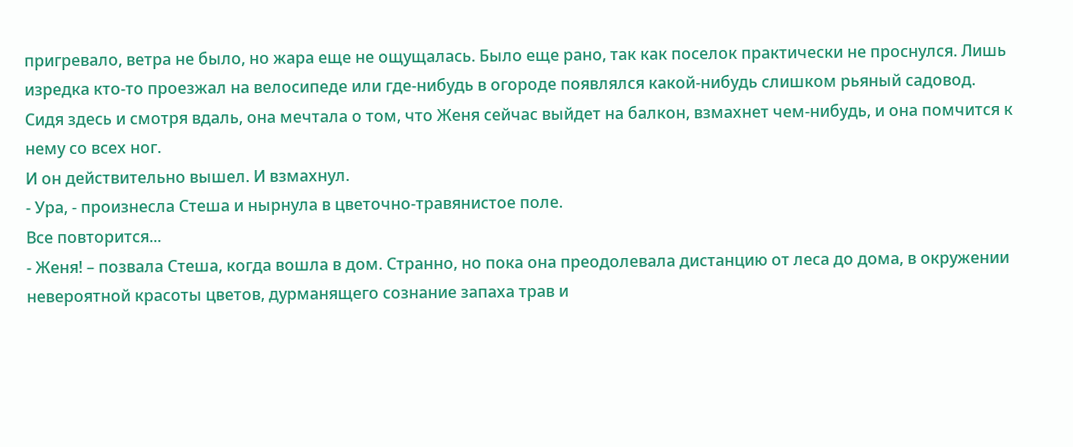пригревало, ветра не было, но жара еще не ощущалась. Было еще рано, так как поселок практически не проснулся. Лишь изредка кто-то проезжал на велосипеде или где-нибудь в огороде появлялся какой-нибудь слишком рьяный садовод.
Сидя здесь и смотря вдаль, она мечтала о том, что Женя сейчас выйдет на балкон, взмахнет чем-нибудь, и она помчится к нему со всех ног.
И он действительно вышел. И взмахнул.
- Ура, - произнесла Стеша и нырнула в цветочно-травянистое поле.
Все повторится...
- Женя! – позвала Стеша, когда вошла в дом. Странно, но пока она преодолевала дистанцию от леса до дома, в окружении невероятной красоты цветов, дурманящего сознание запаха трав и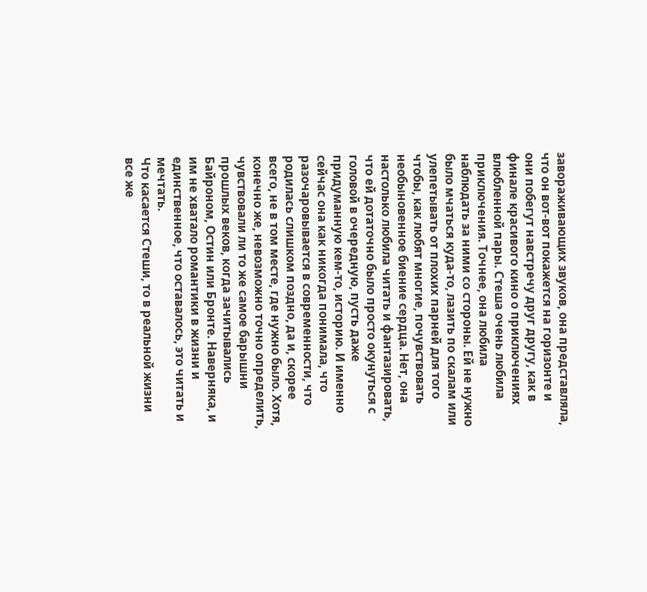завораживающих звуков, она представляла, что он вот-вот покажется на горизонте и они побегут навстречу друг другу, как в финале красивого кино о приключениях влюбленной пары. Стеша очень любила приключения. Точнее, она любила наблюдать за ними со стороны. Ей не нужно было мчаться куда-то, лазить по скалам или улепетывать от плохих парней для того чтобы, как любят многие, почувствовать необыновенное биение сердца. Нет, она настолько любила читать и фантазировать, что ей дотаточно было просто окунуться с головой в очередную, пусть даже придуманную кем-то, историю. И именно сейчас она как никогда понимала, что разочаровывается в современности, что родилась слишком поздно, да и, скорее всего, не в том месте, где нужно было. Хотя, конечно же, невозможно точно определить, чувствовали ли то же самое барышни прошлых веков, когда зачитывались Байроном, Остин или Бронте. Наверняка, и им не хватало романтики в жизни и единственное, что оставалось, это читать и мечтать.
Что касается Стеши, то в реальной жизни все же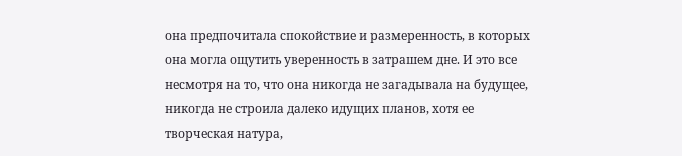она предпочитала спокойствие и размеренность, в которых она могла ощутить уверенность в затрашем дне. И это все несмотря на то, что она никогда не загадывала на будущее, никогда не строила далеко идущих планов, хотя ее творческая натура,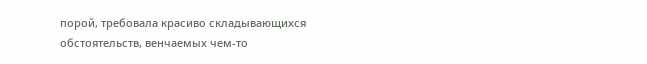порой, требовала красиво складывающихся обстоятельств, венчаемых чем-то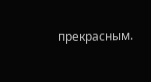прекрасным.